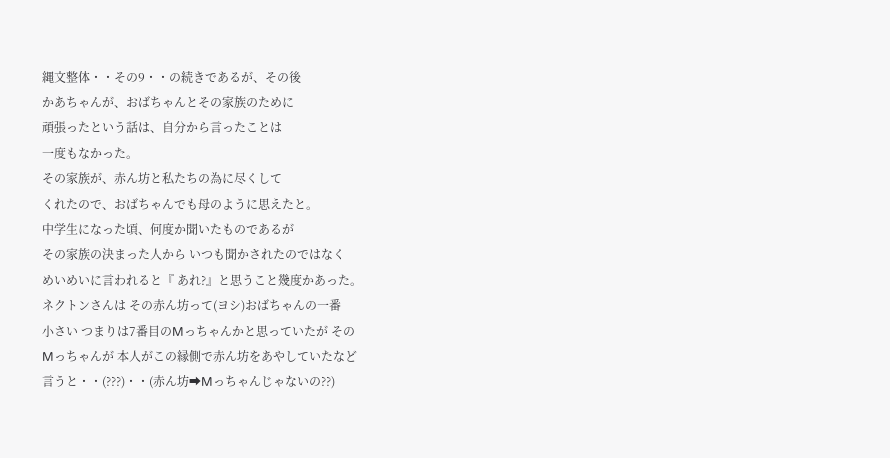縄文整体・・その9・・の続きであるが、その後
かあちゃんが、おばちゃんとその家族のために
頑張ったという話は、自分から言ったことは
一度もなかった。
その家族が、赤ん坊と私たちの為に尽くして
くれたので、おばちゃんでも母のように思えたと。
中学生になった頃、何度か聞いたものであるが
その家族の決まった人から いつも聞かされたのではなく
めいめいに言われると『 あれ?』と思うこと幾度かあった。
ネクトンさんは その赤ん坊って(ヨシ)おばちゃんの一番
小さい つまりは7番目のMっちゃんかと思っていたが その
Mっちゃんが 本人がこの縁側で赤ん坊をあやしていたなど
言うと・・(???)・・(赤ん坊➡Mっちゃんじゃないの??)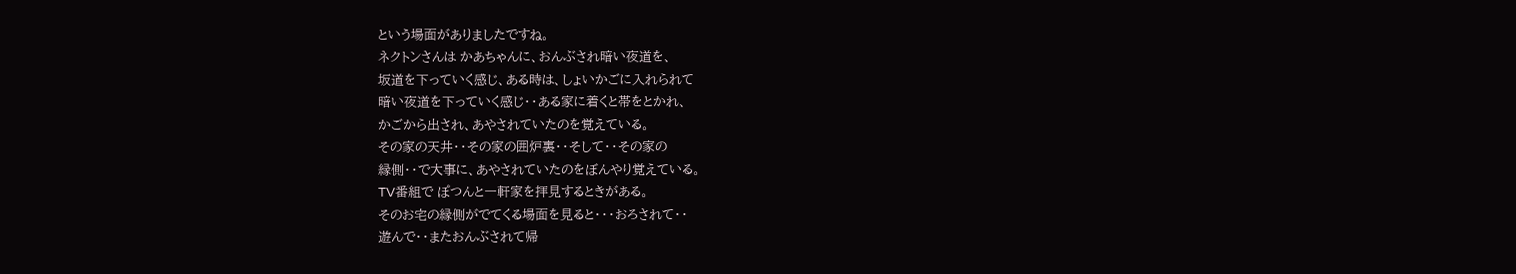という場面がありましたですね。
ネクトンさんは かあちゃんに、おんぶされ暗い夜道を、
坂道を下っていく感じ、ある時は、しょいかごに入れられて
暗い夜道を下っていく感じ・・ある家に着くと帯をとかれ、
かごから出され、あやされていたのを覚えている。
その家の天井・・その家の囲炉裏・・そして・・その家の
縁側・・で大事に、あやされていたのをぼんやり覚えている。
TV番組で ぽつんと一軒家を拝見するときがある。
そのお宅の縁側がでてくる場面を見ると・・・おろされて・・
遊んで・・またおんぶされて帰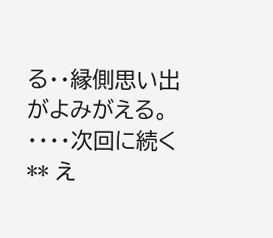る・・縁側思い出がよみがえる。
・・・・次回に続く
** え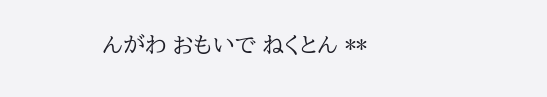んがわ おもいで ねくとん **